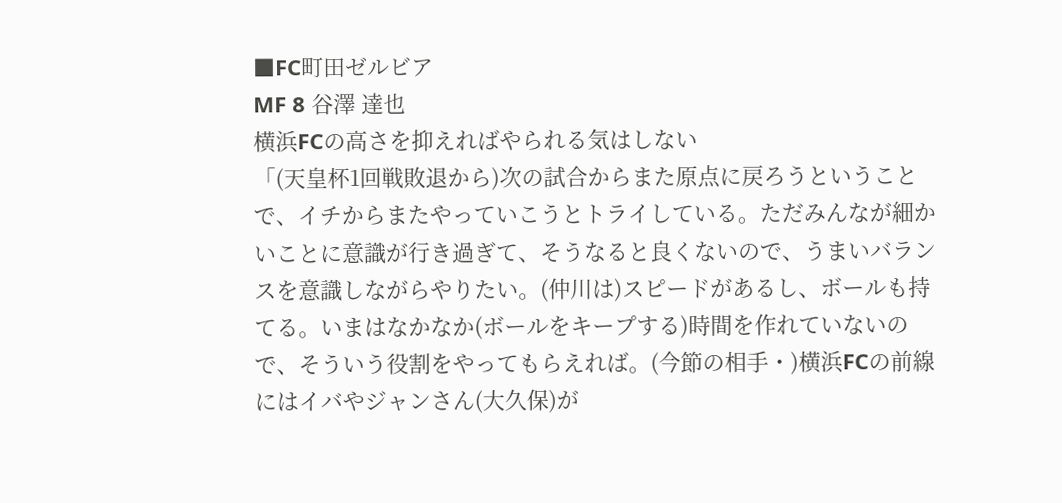■FC町田ゼルビア
MF 8 谷澤 達也
横浜FCの高さを抑えればやられる気はしない
「(天皇杯1回戦敗退から)次の試合からまた原点に戻ろうということで、イチからまたやっていこうとトライしている。ただみんなが細かいことに意識が行き過ぎて、そうなると良くないので、うまいバランスを意識しながらやりたい。(仲川は)スピードがあるし、ボールも持てる。いまはなかなか(ボールをキープする)時間を作れていないので、そういう役割をやってもらえれば。(今節の相手・)横浜FCの前線にはイバやジャンさん(大久保)が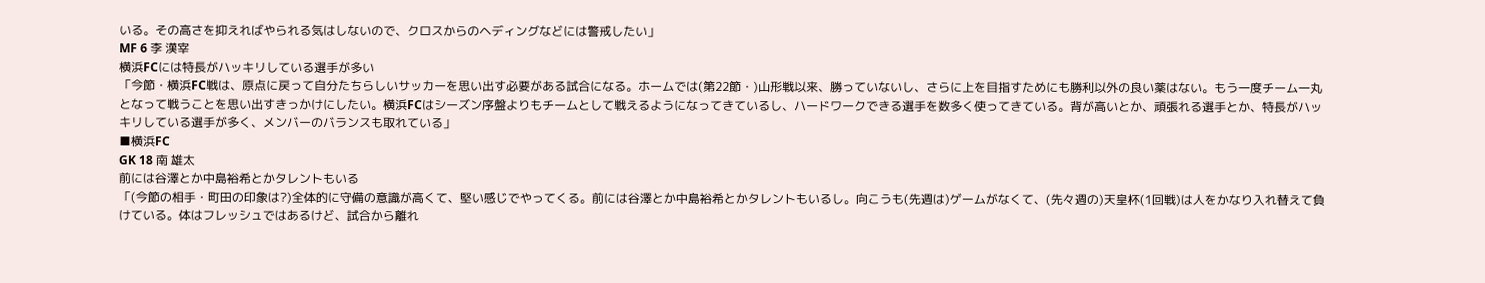いる。その高さを抑えればやられる気はしないので、クロスからのヘディングなどには警戒したい」
MF 6 李 漢宰
横浜FCには特長がハッキリしている選手が多い
「今節・横浜FC戦は、原点に戻って自分たちらしいサッカーを思い出す必要がある試合になる。ホームでは(第22節・)山形戦以来、勝っていないし、さらに上を目指すためにも勝利以外の良い薬はない。もう一度チーム一丸となって戦うことを思い出すきっかけにしたい。横浜FCはシーズン序盤よりもチームとして戦えるようになってきているし、ハードワークできる選手を数多く使ってきている。背が高いとか、頑張れる選手とか、特長がハッキリしている選手が多く、メンバーのバランスも取れている」
■横浜FC
GK 18 南 雄太
前には谷澤とか中島裕希とかタレントもいる
「(今節の相手・町田の印象は?)全体的に守備の意識が高くて、堅い感じでやってくる。前には谷澤とか中島裕希とかタレントもいるし。向こうも(先週は)ゲームがなくて、(先々週の)天皇杯(1回戦)は人をかなり入れ替えて負けている。体はフレッシュではあるけど、試合から離れ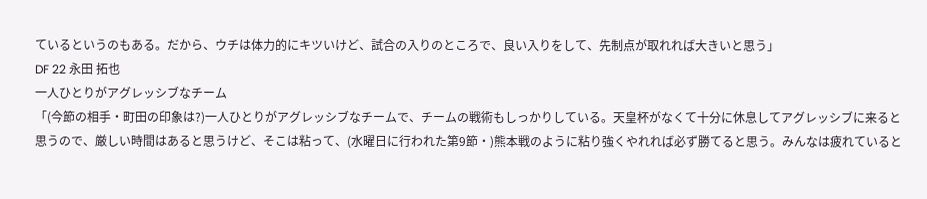ているというのもある。だから、ウチは体力的にキツいけど、試合の入りのところで、良い入りをして、先制点が取れれば大きいと思う」
DF 22 永田 拓也
一人ひとりがアグレッシブなチーム
「(今節の相手・町田の印象は?)一人ひとりがアグレッシブなチームで、チームの戦術もしっかりしている。天皇杯がなくて十分に休息してアグレッシブに来ると思うので、厳しい時間はあると思うけど、そこは粘って、(水曜日に行われた第9節・)熊本戦のように粘り強くやれれば必ず勝てると思う。みんなは疲れていると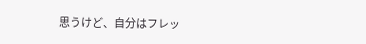思うけど、自分はフレッ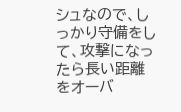シュなので、しっかり守備をして、攻撃になったら長い距離をオーバ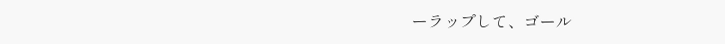ーラップして、ゴール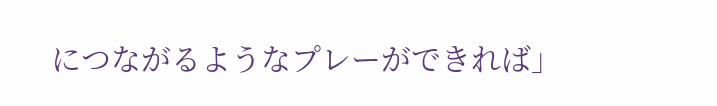につながるようなプレーができれば」